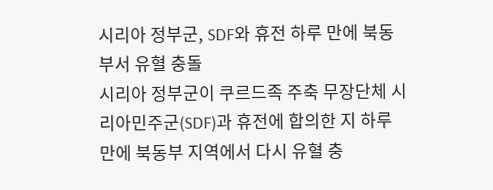시리아 정부군, SDF와 휴전 하루 만에 북동부서 유혈 충돌
시리아 정부군이 쿠르드족 주축 무장단체 시리아민주군(SDF)과 휴전에 합의한 지 하루 만에 북동부 지역에서 다시 유혈 충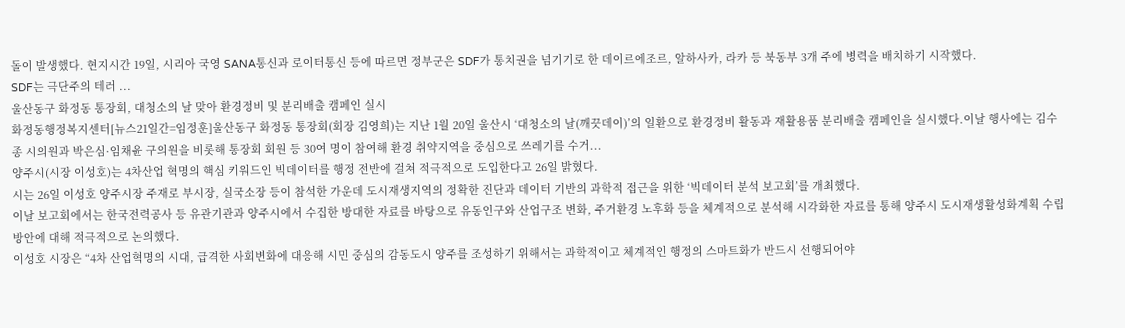돌이 발생했다. 현지시간 19일, 시리아 국영 SANA통신과 로이터통신 등에 따르면 정부군은 SDF가 통치권을 넘기기로 한 데이르에조르, 알하사카, 라카 등 북동부 3개 주에 병력을 배치하기 시작했다.
SDF는 극단주의 테러 ...
울산동구 화정동 통장회, 대청소의 날 맞아 환경정비 및 분리배출 캠페인 실시
화정동행정복지센터[뉴스21일간=임정훈]울산동구 화정동 통장회(회장 김영희)는 지난 1월 20일 울산시 ‘대청소의 날(깨끗데이)’의 일환으로 환경정비 활동과 재활용품 분리배출 캠페인을 실시했다.이날 행사에는 김수종 시의원과 박은심·임채윤 구의원을 비롯해 통장회 회원 등 30여 명이 참여해 환경 취약지역을 중심으로 쓰레기를 수거...
양주시(시장 이성호)는 4차산업 혁명의 핵심 키워드인 빅데이터를 행정 전반에 걸쳐 적극적으로 도입한다고 26일 밝혔다.
시는 26일 이성호 양주시장 주재로 부시장, 실국소장 등이 참석한 가운데 도시재생지역의 정확한 진단과 데이터 기반의 과학적 접근을 위한 ‘빅데이터 분석 보고회’를 개최했다.
이날 보고회에서는 한국전력공사 등 유관기관과 양주시에서 수집한 방대한 자료를 바탕으로 유동인구와 산업구조 변화, 주거환경 노후화 등을 체계적으로 분석해 시각화한 자료를 통해 양주시 도시재생활성화계획 수립방안에 대해 적극적으로 논의했다.
이성호 시장은 “4차 산업혁명의 시대, 급격한 사회변화에 대응해 시민 중심의 감동도시 양주를 조성하기 위해서는 과학적이고 체계적인 행정의 스마트화가 반드시 선행되어야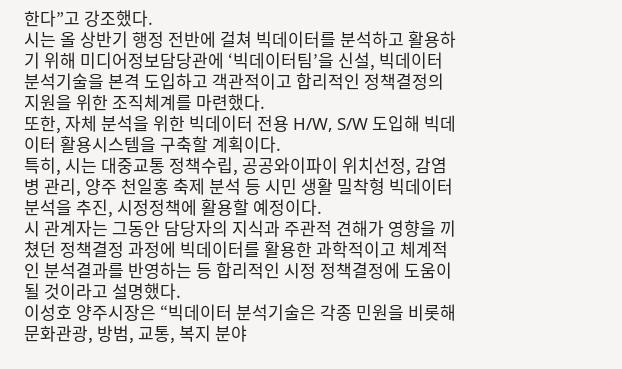한다”고 강조했다.
시는 올 상반기 행정 전반에 걸쳐 빅데이터를 분석하고 활용하기 위해 미디어정보담당관에 ‘빅데이터팀’을 신설, 빅데이터 분석기술을 본격 도입하고 객관적이고 합리적인 정책결정의 지원을 위한 조직체계를 마련했다.
또한, 자체 분석을 위한 빅데이터 전용 H/W, S/W 도입해 빅데이터 활용시스템을 구축할 계획이다.
특히, 시는 대중교통 정책수립, 공공와이파이 위치선정, 감염병 관리, 양주 천일홍 축제 분석 등 시민 생활 밀착형 빅데이터 분석을 추진, 시정정책에 활용할 예정이다.
시 관계자는 그동안 담당자의 지식과 주관적 견해가 영향을 끼쳤던 정책결정 과정에 빅데이터를 활용한 과학적이고 체계적인 분석결과를 반영하는 등 합리적인 시정 정책결정에 도움이 될 것이라고 설명했다.
이성호 양주시장은 “빅데이터 분석기술은 각종 민원을 비롯해 문화관광, 방범, 교통, 복지 분야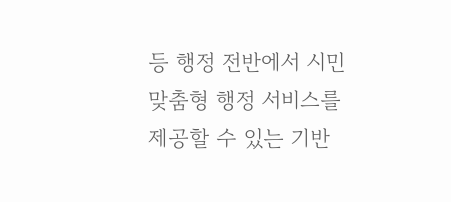등 행정 전반에서 시민 맞춤형 행정 서비스를 제공할 수 있는 기반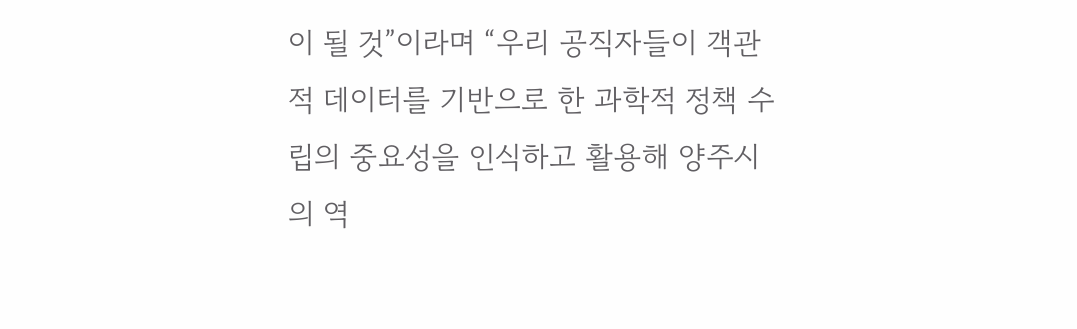이 될 것”이라며 “우리 공직자들이 객관적 데이터를 기반으로 한 과학적 정책 수립의 중요성을 인식하고 활용해 양주시의 역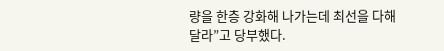량을 한층 강화해 나가는데 최선을 다해 달라”고 당부했다.